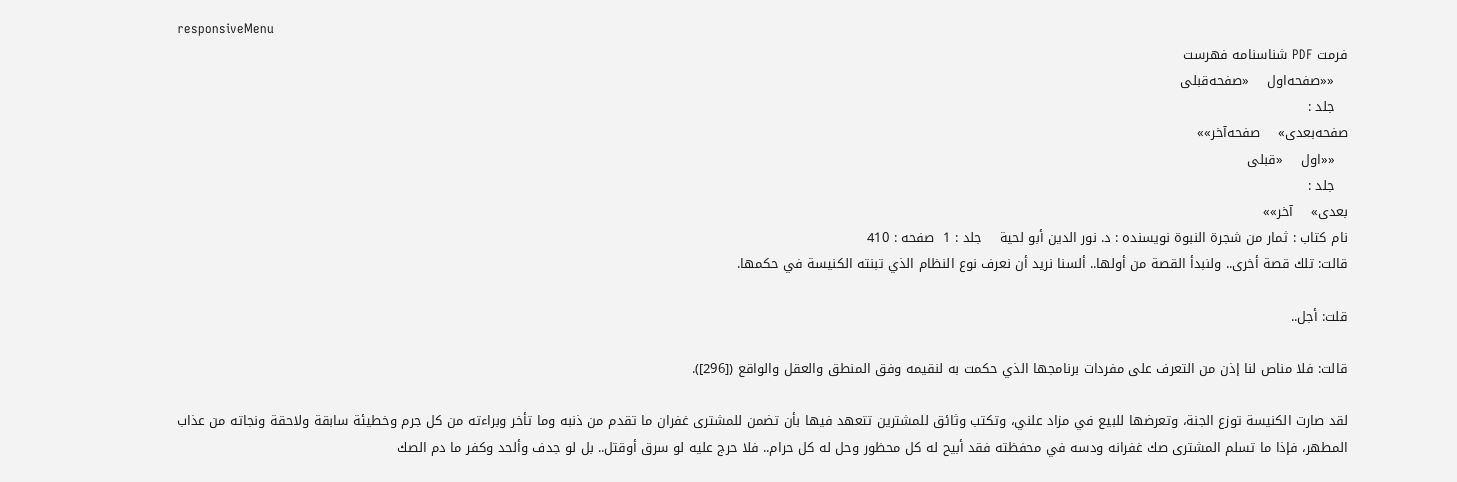responsiveMenu
فرمت PDF شناسنامه فهرست
   ««صفحه‌اول    «صفحه‌قبلی
   جلد :
صفحه‌بعدی»    صفحه‌آخر»»
   ««اول    «قبلی
   جلد :
بعدی»    آخر»»
نام کتاب : ثمار من شجرة النبوة نویسنده : د. نور الدين أبو لحية    جلد : 1  صفحه : 410
قالت: تلك قصة أخرى.. ولنبدأ القصة من أولها.. ألسنا نريد أن نعرف نوع النظام الذي تبنته الكنيسة في حكمها.

قلت: أجل..

قالت: فلا مناص لنا إذن من التعرف على مفردات برنامجها الذي حكمت به لنقيمه وفق المنطق والعقل والواقع ([296]).

لقد صارت الكنيسة توزع الجنة، وتعرضها للبيع في مزاد علني، وتكتب وثائق للمشترين تتعهد فيها بأن تضمن للمشترى غفران ما تقدم من ذنبه وما تأخر وبراءته من كل جرم وخطيئة سابقة ولاحقة ونجاته من عذاب المطهر، فإذا ما تسلم المشترى صك غفرانه ودسه في محفظته فقد أبيح له كل محظور وحل له كل حرام.. فلا حرج عليه لو سرق أوقتل.. بل لو جدف وألحد وكفر ما دم الصك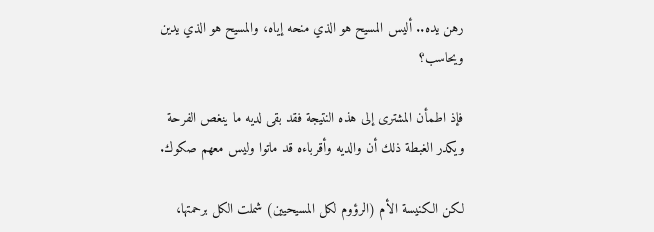رهن يده.. أليس المسيح هو الذي منحه إياه، والمسيح هو الذي يدين ويحاسب؟

فإذ اطمأن المشترى إلى هذه النتيجة فقد بقى لديه ما ينغص الفرحة ويكدر الغبطة ذلك أن والديه وأقرباءه قد ماتوا وليس معهم صكوك.

لكن الكنيسة الأم (الرؤوم لكل المسيحيين) شملت الكل برحمتها،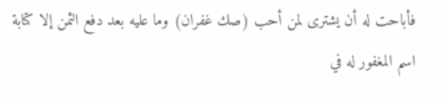فأباحت له أن يشترى لمن أحب (صك غفران) وما عليه بعد دفع الثمن إلا كتابة اسم المغفور له في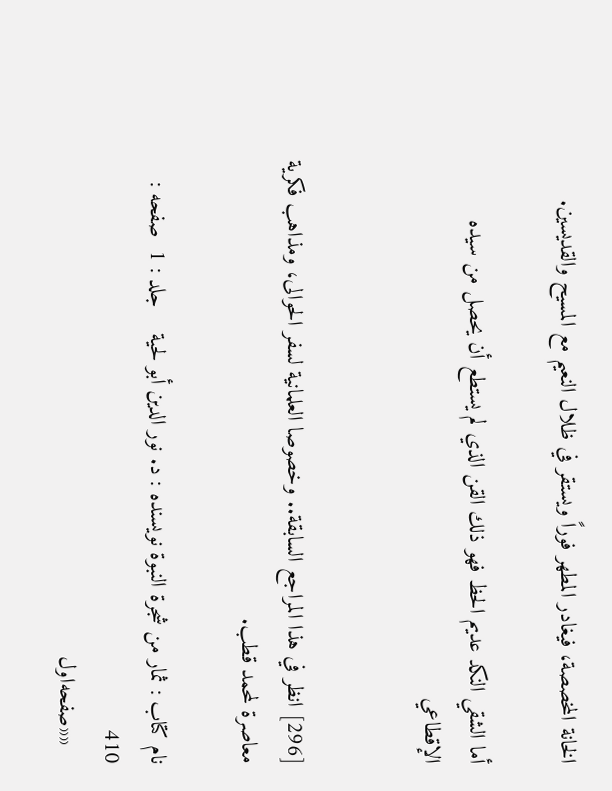الخانة المخصصة، فيغادر المطهر فوراً ويستقر في ظلال النعيم مع المسيح والقديسين.

أما الشقي النكد عديم الحظ فهو ذلك القن الذي لم يستطع أن يحصل من سيده الإقطاعي


[296] انظر في هذا المراجع السابقة.. وخصوصا العلمانية لسفر الحوالى، ومذاهب فكرية معاصرة لمحمد قطب.

نام کتاب : ثمار من شجرة النبوة نویسنده : د. نور الدين أبو لحية    جلد : 1  صفحه : 410
   ««صفحه‌اول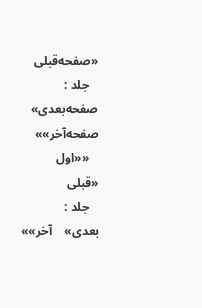«صفحه‌قبلی
   جلد :
صفحه‌بعدی»    صفحه‌آخر»»
   ««اول    «قبلی
   جلد :
بعدی»    آخر»»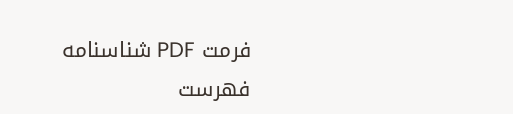فرمت PDF شناسنامه فهرست